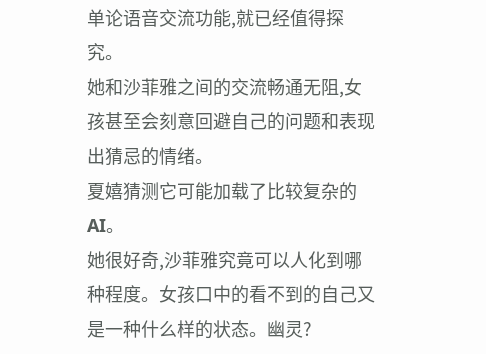单论语音交流功能,就已经值得探究。
她和沙菲雅之间的交流畅通无阻,女孩甚至会刻意回避自己的问题和表现出猜忌的情绪。
夏嬉猜测它可能加载了比较复杂的AI。
她很好奇,沙菲雅究竟可以人化到哪种程度。女孩口中的看不到的自己又是一种什么样的状态。幽灵?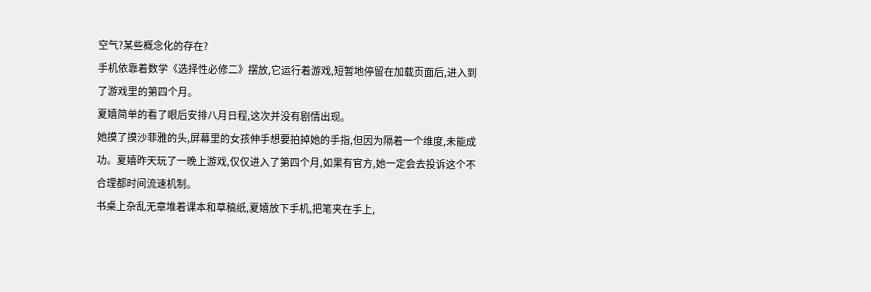空气?某些概念化的存在?
手机依靠着数学《选择性必修二》摆放,它运行着游戏,短暂地停留在加载页面后,进入到了游戏里的第四个月。
夏嬉简单的看了眼后安排八月日程,这次并没有剧情出现。
她摸了摸沙菲雅的头,屏幕里的女孩伸手想要拍掉她的手指,但因为隔着一个维度,未能成功。夏嬉昨天玩了一晚上游戏,仅仅进入了第四个月,如果有官方,她一定会去投诉这个不合理都时间流速机制。
书桌上杂乱无章堆着课本和草稿纸,夏嬉放下手机,把笔夹在手上,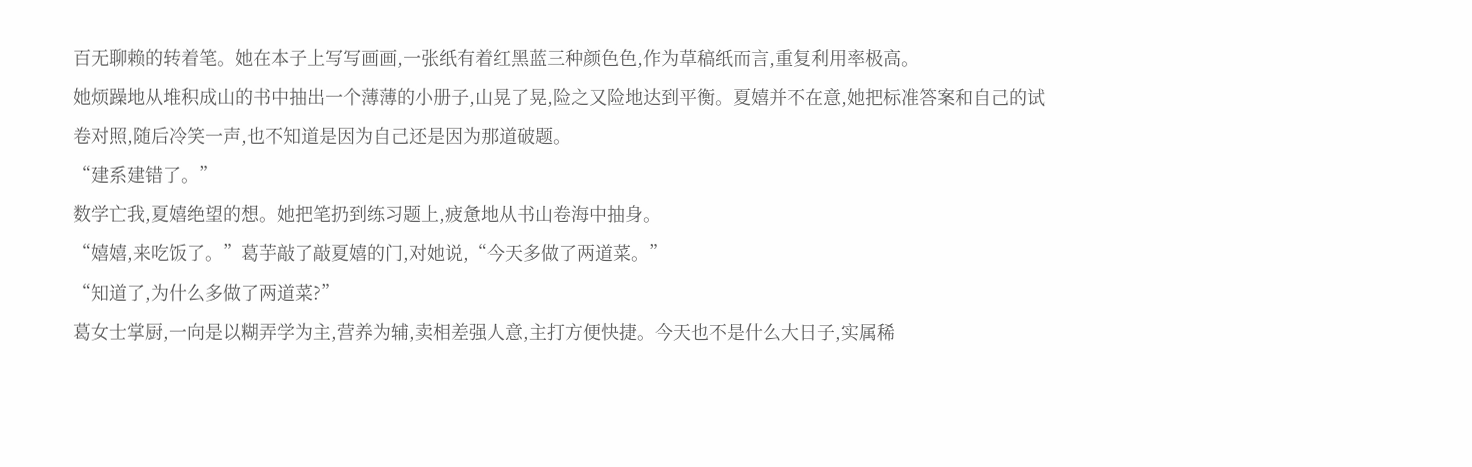百无聊赖的转着笔。她在本子上写写画画,一张纸有着红黑蓝三种颜色色,作为草稿纸而言,重复利用率极高。
她烦躁地从堆积成山的书中抽出一个薄薄的小册子,山晃了晃,险之又险地达到平衡。夏嬉并不在意,她把标准答案和自己的试卷对照,随后冷笑一声,也不知道是因为自己还是因为那道破题。
“建系建错了。”
数学亡我,夏嬉绝望的想。她把笔扔到练习题上,疲惫地从书山卷海中抽身。
“嬉嬉,来吃饭了。”葛芋敲了敲夏嬉的门,对她说,“今天多做了两道菜。”
“知道了,为什么多做了两道菜?”
葛女士掌厨,一向是以糊弄学为主,营养为辅,卖相差强人意,主打方便快捷。今天也不是什么大日子,实属稀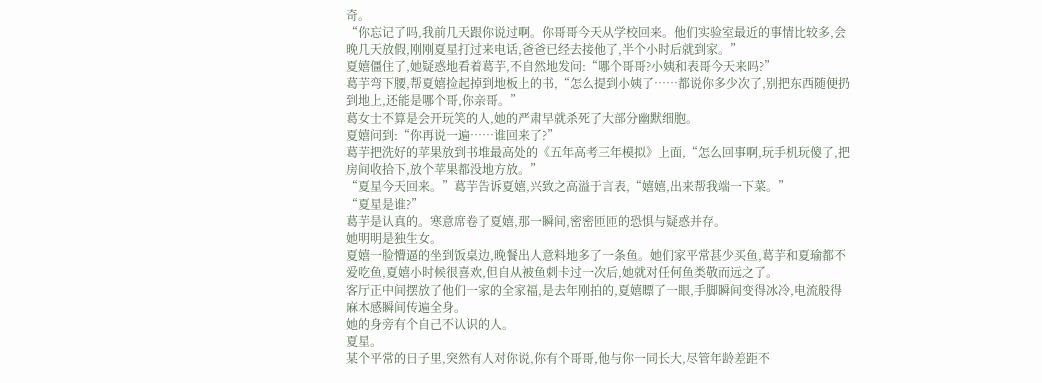奇。
“你忘记了吗,我前几天跟你说过啊。你哥哥今天从学校回来。他们实验室最近的事情比较多,会晚几天放假,刚刚夏星打过来电话,爸爸已经去接他了,半个小时后就到家。”
夏嬉僵住了,她疑惑地看着葛芋,不自然地发问:“哪个哥哥?小姨和表哥今天来吗?”
葛芋弯下腰,帮夏嬉捡起掉到地板上的书,“怎么提到小姨了……都说你多少次了,别把东西随便扔到地上,还能是哪个哥,你亲哥。”
葛女士不算是会开玩笑的人,她的严肃早就杀死了大部分幽默细胞。
夏嬉问到:“你再说一遍……谁回来了?”
葛芋把洗好的苹果放到书堆最高处的《五年高考三年模拟》上面,“怎么回事啊,玩手机玩傻了,把房间收拾下,放个苹果都没地方放。”
“夏星今天回来。”葛芋告诉夏嬉,兴致之高溢于言表,“嬉嬉,出来帮我端一下菜。”
“夏星是谁?”
葛芋是认真的。寒意席卷了夏嬉,那一瞬间,密密匝匝的恐惧与疑惑并存。
她明明是独生女。
夏嬉一脸懵逼的坐到饭桌边,晚餐出人意料地多了一条鱼。她们家平常甚少买鱼,葛芋和夏瑜都不爱吃鱼,夏嬉小时候很喜欢,但自从被鱼刺卡过一次后,她就对任何鱼类敬而远之了。
客厅正中间摆放了他们一家的全家福,是去年刚拍的,夏嬉瞟了一眼,手脚瞬间变得冰冷,电流般得麻木感瞬间传遍全身。
她的身旁有个自己不认识的人。
夏星。
某个平常的日子里,突然有人对你说,你有个哥哥,他与你一同长大,尽管年龄差距不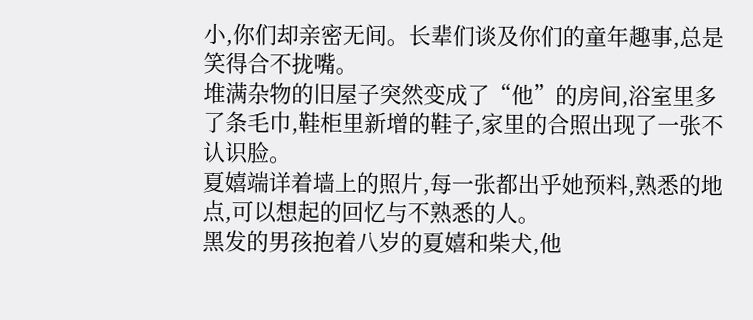小,你们却亲密无间。长辈们谈及你们的童年趣事,总是笑得合不拢嘴。
堆满杂物的旧屋子突然变成了“他”的房间,浴室里多了条毛巾,鞋柜里新增的鞋子,家里的合照出现了一张不认识脸。
夏嬉端详着墙上的照片,每一张都出乎她预料,熟悉的地点,可以想起的回忆与不熟悉的人。
黑发的男孩抱着八岁的夏嬉和柴犬,他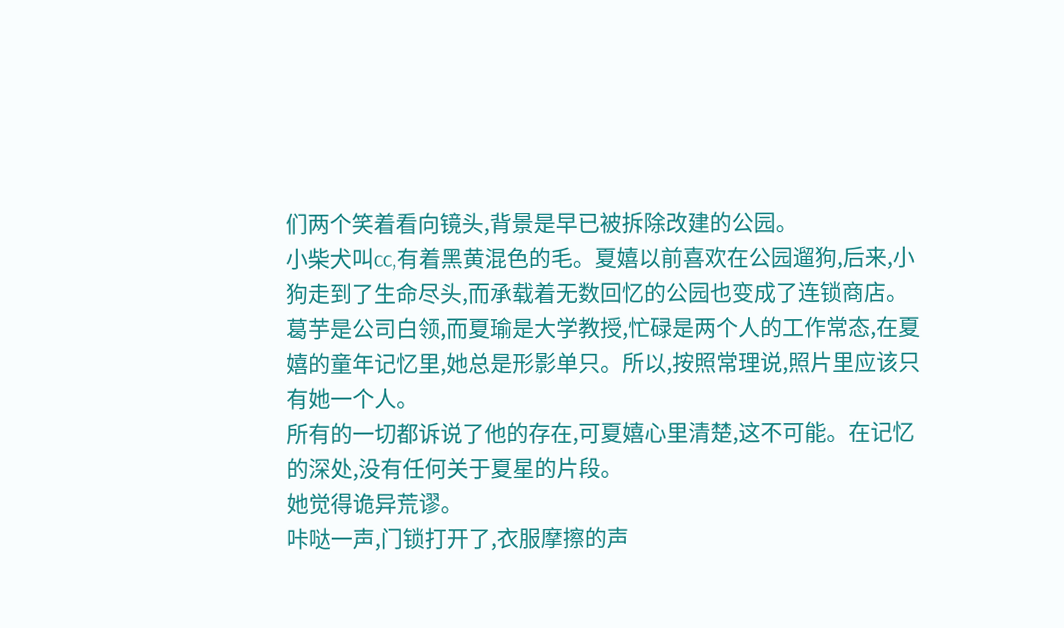们两个笑着看向镜头,背景是早已被拆除改建的公园。
小柴犬叫cc,有着黑黄混色的毛。夏嬉以前喜欢在公园遛狗,后来,小狗走到了生命尽头,而承载着无数回忆的公园也变成了连锁商店。
葛芋是公司白领,而夏瑜是大学教授,忙碌是两个人的工作常态,在夏嬉的童年记忆里,她总是形影单只。所以,按照常理说,照片里应该只有她一个人。
所有的一切都诉说了他的存在,可夏嬉心里清楚,这不可能。在记忆的深处,没有任何关于夏星的片段。
她觉得诡异荒谬。
咔哒一声,门锁打开了,衣服摩擦的声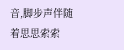音,脚步声伴随着思思索索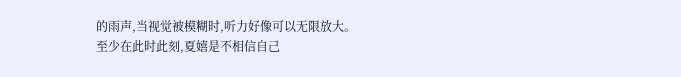的雨声,当视觉被模糊时,听力好像可以无限放大。
至少在此时此刻,夏嬉是不相信自己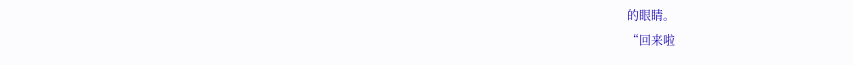的眼睛。
“回来啦